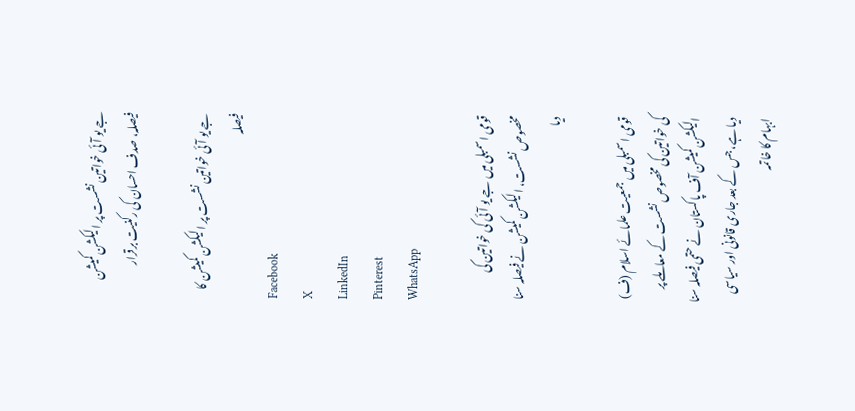جے یو آئی خواتین نشست پر الیکشن کمیشن فیصلہ، صدف احسان کی رکنیت برقرار

جے یو آئی خواتین نشست پر الیکشن کمیشن کا فیصلہ
Facebook
X
LinkedIn
Pinterest
WhatsApp

قومی اسمبلی میں جے یو آئی کی خواتین کی مخصوص نشست، الیکشن کمیشن نے فیصلہ سنا دیا

قومی اسمبلی میں جمعیت علمائے اسلام (ف) کی خواتین کی مخصوص نشست کے معاملے پر الیکشن کمیشن آف پاکستان نے حتمی فیصلہ سنا دیا ہے، جس کے بعد جاری قانونی اور سیاسی ابہام کا خاتمہ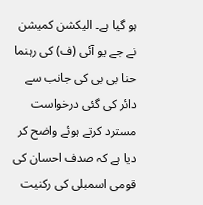ہو گیا ہے۔ الیکشن کمیشن نے جے یو آئی (ف) کی رہنما حنا بی بی کی جانب سے دائر کی گئی درخواست مسترد کرتے ہوئے واضح کر دیا ہے کہ صدف احسان کی قومی اسمبلی کی رکنیت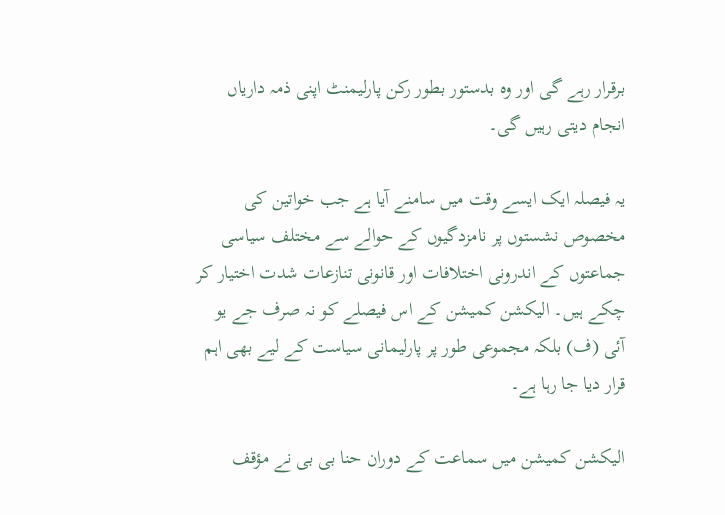برقرار رہے گی اور وہ بدستور بطور رکن پارلیمنٹ اپنی ذمہ داریاں انجام دیتی رہیں گی۔

یہ فیصلہ ایک ایسے وقت میں سامنے آیا ہے جب خواتین کی مخصوص نشستوں پر نامزدگیوں کے حوالے سے مختلف سیاسی جماعتوں کے اندرونی اختلافات اور قانونی تنازعات شدت اختیار کر چکے ہیں۔ الیکشن کمیشن کے اس فیصلے کو نہ صرف جے یو آئی (ف) بلکہ مجموعی طور پر پارلیمانی سیاست کے لیے بھی اہم قرار دیا جا رہا ہے۔

الیکشن کمیشن میں سماعت کے دوران حنا بی بی نے مؤقف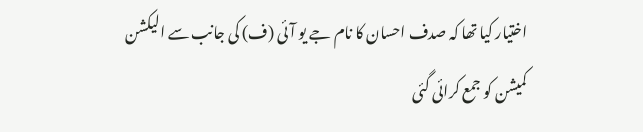اختیار کیا تھا کہ صدف احسان کا نام جے یو آئی (ف) کی جانب سے الیکشن کمیشن کو جمع کرائی گئی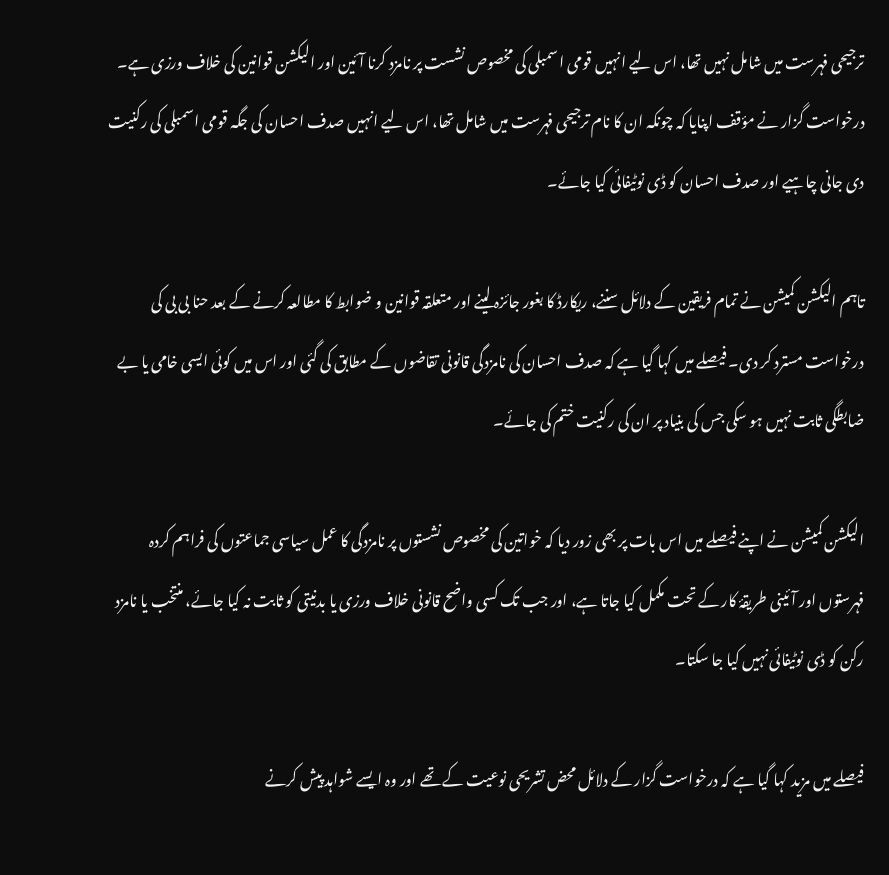ترجیحی فہرست میں شامل نہیں تھا، اس لیے انہیں قومی اسمبلی کی مخصوص نشست پر نامزد کرنا آئین اور الیکشن قوانین کی خلاف ورزی ہے۔ درخواست گزار نے مؤقف اپنایا کہ چونکہ ان کا نام ترجیحی فہرست میں شامل تھا، اس لیے انہیں صدف احسان کی جگہ قومی اسمبلی کی رکنیت دی جانی چاہیے اور صدف احسان کو ڈی نوٹیفائی کیا جائے۔

تاہم الیکشن کمیشن نے تمام فریقین کے دلائل سننے، ریکارڈ کا بغور جائزہ لینے اور متعلقہ قوانین و ضوابط کا مطالعہ کرنے کے بعد حنا بی بی کی درخواست مسترد کر دی۔ فیصلے میں کہا گیا ہے کہ صدف احسان کی نامزدگی قانونی تقاضوں کے مطابق کی گئی اور اس میں کوئی ایسی خامی یا بے ضابطگی ثابت نہیں ہو سکی جس کی بنیاد پر ان کی رکنیت ختم کی جائے۔

الیکشن کمیشن نے اپنے فیصلے میں اس بات پر بھی زور دیا کہ خواتین کی مخصوص نشستوں پر نامزدگی کا عمل سیاسی جماعتوں کی فراہم کردہ فہرستوں اور آئینی طریقۂ کار کے تحت مکمل کیا جاتا ہے، اور جب تک کسی واضح قانونی خلاف ورزی یا بدنیتی کو ثابت نہ کیا جائے، منتخب یا نامزد رکن کو ڈی نوٹیفائی نہیں کیا جا سکتا۔

فیصلے میں مزید کہا گیا ہے کہ درخواست گزار کے دلائل محض تشریحی نوعیت کے تھے اور وہ ایسے شواہد پیش کرنے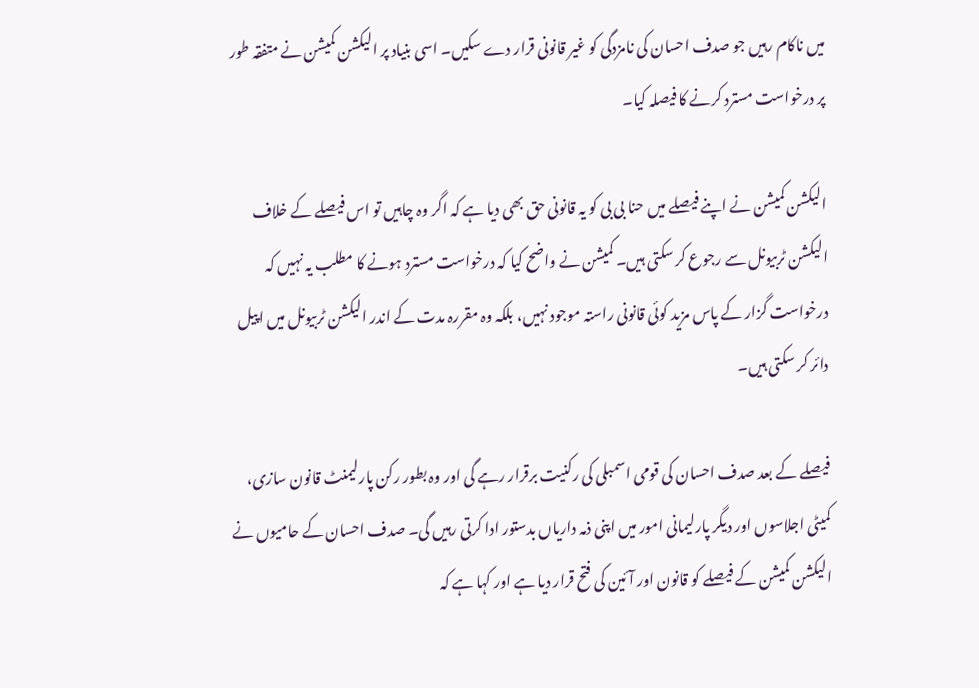میں ناکام رہیں جو صدف احسان کی نامزدگی کو غیر قانونی قرار دے سکیں۔ اسی بنیاد پر الیکشن کمیشن نے متفقہ طور پر درخواست مسترد کرنے کا فیصلہ کیا۔

الیکشن کمیشن نے اپنے فیصلے میں حنا بی بی کو یہ قانونی حق بھی دیا ہے کہ اگر وہ چاہیں تو اس فیصلے کے خلاف الیکشن ٹربیونل سے رجوع کر سکتی ہیں۔ کمیشن نے واضح کیا کہ درخواست مسترد ہونے کا مطلب یہ نہیں کہ درخواست گزار کے پاس مزید کوئی قانونی راستہ موجود نہیں، بلکہ وہ مقررہ مدت کے اندر الیکشن ٹربیونل میں اپیل دائر کر سکتی ہیں۔

فیصلے کے بعد صدف احسان کی قومی اسمبلی کی رکنیت برقرار رہے گی اور وہ بطور رکن پارلیمنٹ قانون سازی، کمیٹی اجلاسوں اور دیگر پارلیمانی امور میں اپنی ذمہ داریاں بدستور ادا کرتی رہیں گی۔ صدف احسان کے حامیوں نے الیکشن کمیشن کے فیصلے کو قانون اور آئین کی فتح قرار دیا ہے اور کہا ہے کہ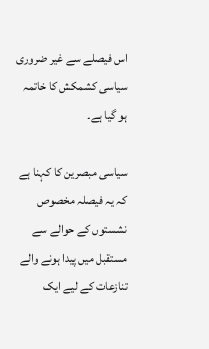اس فیصلے سے غیر ضروری سیاسی کشمکش کا خاتمہ ہو گیا ہے۔

سیاسی مبصرین کا کہنا ہے کہ یہ فیصلہ مخصوص نشستوں کے حوالے سے مستقبل میں پیدا ہونے والے تنازعات کے لیے ایک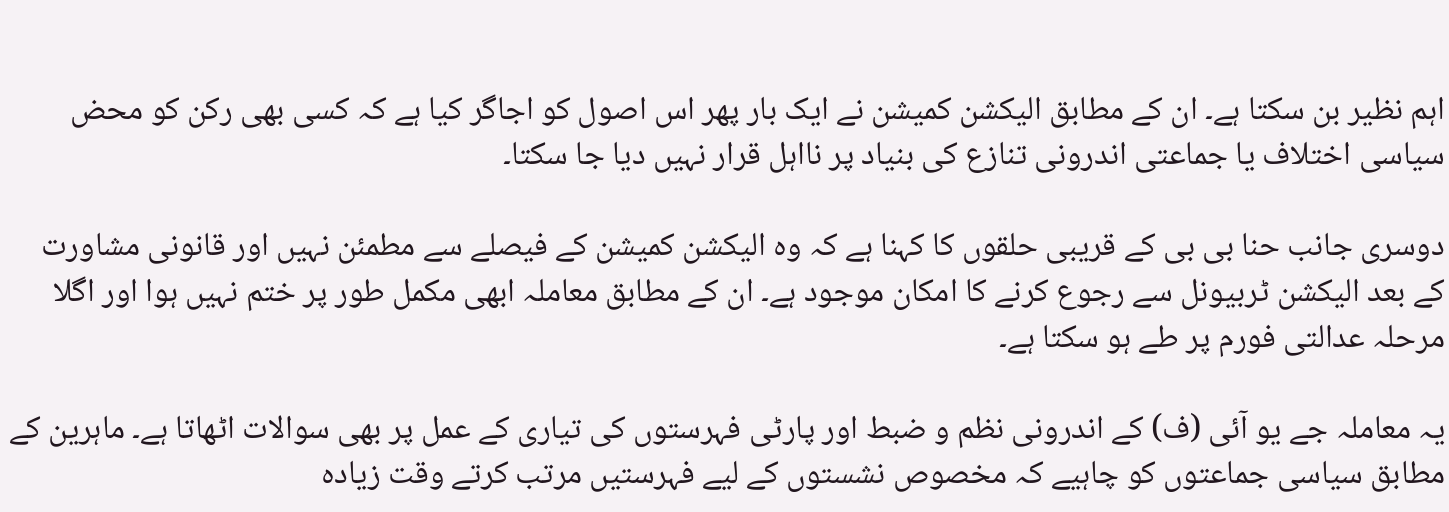اہم نظیر بن سکتا ہے۔ ان کے مطابق الیکشن کمیشن نے ایک بار پھر اس اصول کو اجاگر کیا ہے کہ کسی بھی رکن کو محض سیاسی اختلاف یا جماعتی اندرونی تنازع کی بنیاد پر نااہل قرار نہیں دیا جا سکتا۔

دوسری جانب حنا بی بی کے قریبی حلقوں کا کہنا ہے کہ وہ الیکشن کمیشن کے فیصلے سے مطمئن نہیں اور قانونی مشاورت کے بعد الیکشن ٹربیونل سے رجوع کرنے کا امکان موجود ہے۔ ان کے مطابق معاملہ ابھی مکمل طور پر ختم نہیں ہوا اور اگلا مرحلہ عدالتی فورم پر طے ہو سکتا ہے۔

یہ معاملہ جے یو آئی (ف) کے اندرونی نظم و ضبط اور پارٹی فہرستوں کی تیاری کے عمل پر بھی سوالات اٹھاتا ہے۔ ماہرین کے مطابق سیاسی جماعتوں کو چاہیے کہ مخصوص نشستوں کے لیے فہرستیں مرتب کرتے وقت زیادہ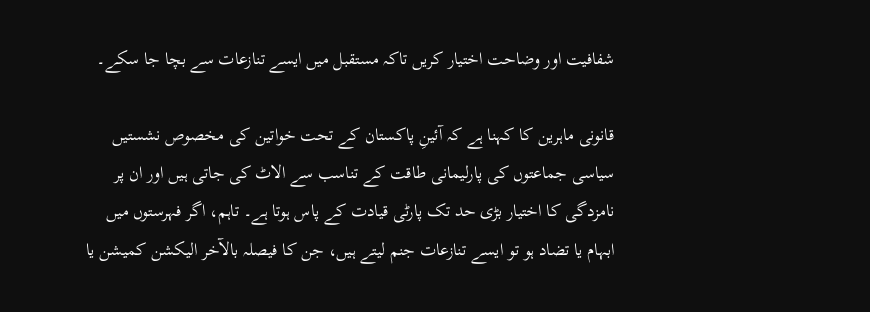شفافیت اور وضاحت اختیار کریں تاکہ مستقبل میں ایسے تنازعات سے بچا جا سکے۔

قانونی ماہرین کا کہنا ہے کہ آئینِ پاکستان کے تحت خواتین کی مخصوص نشستیں سیاسی جماعتوں کی پارلیمانی طاقت کے تناسب سے الاٹ کی جاتی ہیں اور ان پر نامزدگی کا اختیار بڑی حد تک پارٹی قیادت کے پاس ہوتا ہے۔ تاہم، اگر فہرستوں میں ابہام یا تضاد ہو تو ایسے تنازعات جنم لیتے ہیں، جن کا فیصلہ بالآخر الیکشن کمیشن یا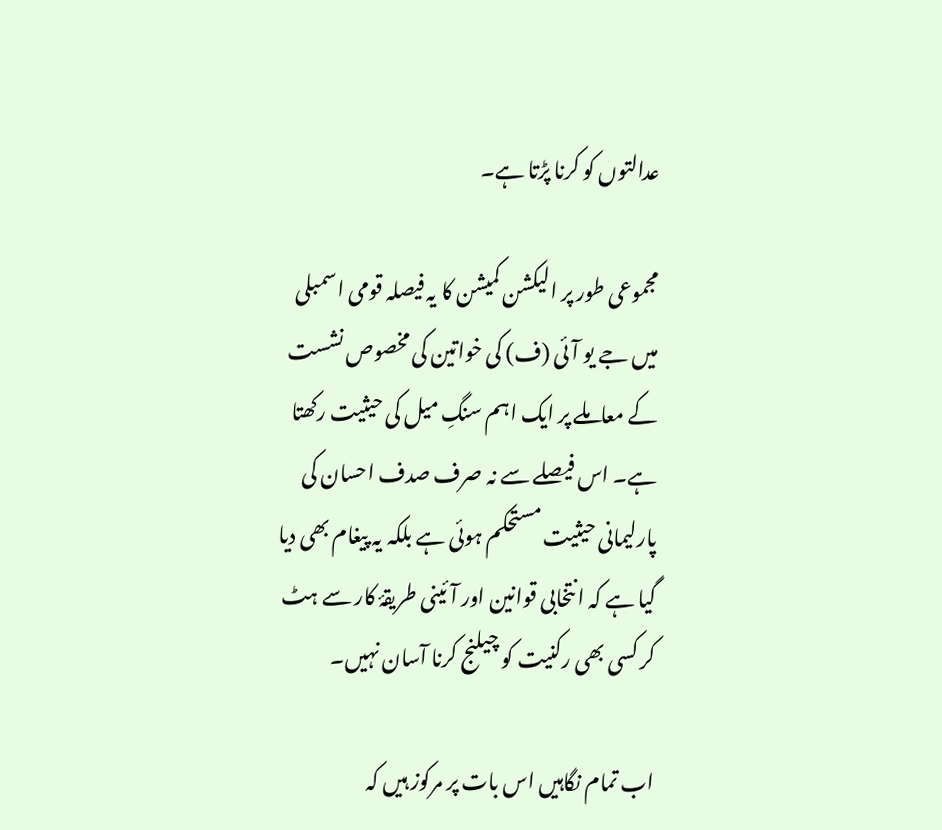عدالتوں کو کرنا پڑتا ہے۔

مجموعی طور پر الیکشن کمیشن کا یہ فیصلہ قومی اسمبلی میں جے یو آئی (ف) کی خواتین کی مخصوص نشست کے معاملے پر ایک اہم سنگِ میل کی حیثیت رکھتا ہے۔ اس فیصلے سے نہ صرف صدف احسان کی پارلیمانی حیثیت مستحکم ہوئی ہے بلکہ یہ پیغام بھی دیا گیا ہے کہ انتخابی قوانین اور آئینی طریقۂ کار سے ہٹ کر کسی بھی رکنیت کو چیلنج کرنا آسان نہیں۔

اب تمام نگاہیں اس بات پر مرکوز ہیں کہ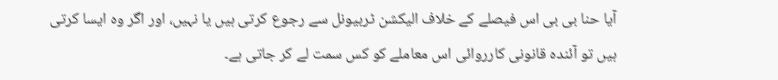آیا حنا بی بی اس فیصلے کے خلاف الیکشن ٹربیونل سے رجوع کرتی ہیں یا نہیں، اور اگر وہ ایسا کرتی ہیں تو آئندہ قانونی کارروائی اس معاملے کو کس سمت لے کر جاتی ہے۔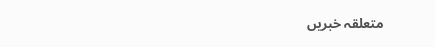متعلقہ خبریں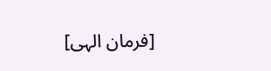[فرمان الہی]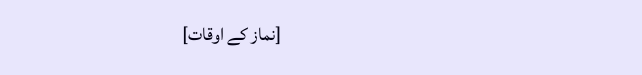[نماز کے اوقات]